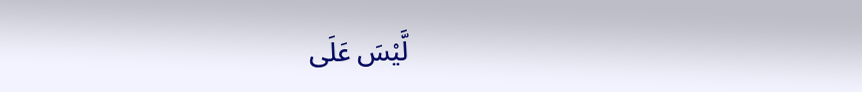لَّيْسَ عَلَى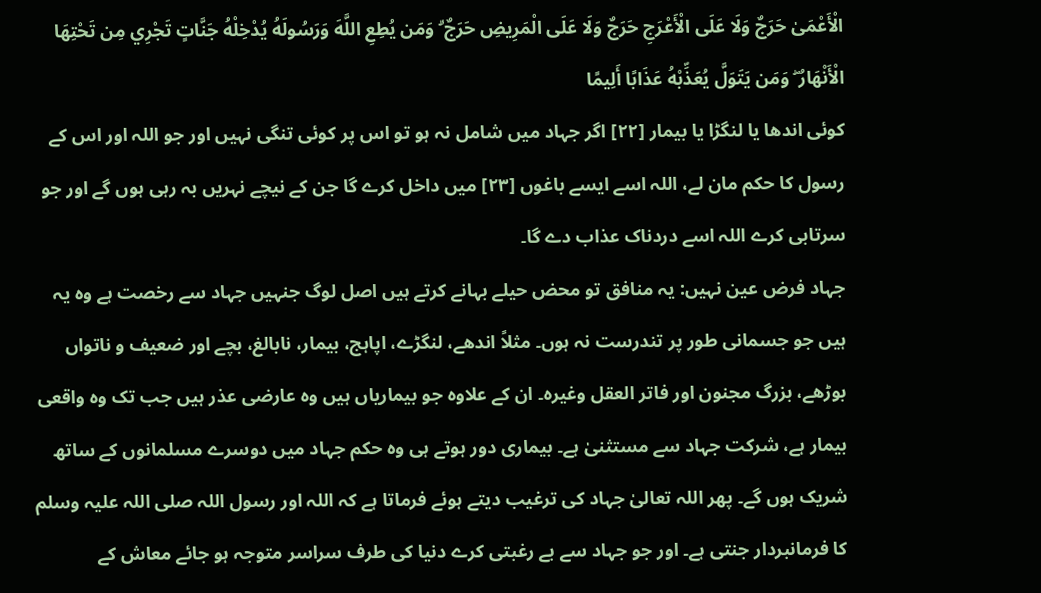الْأَعْمَىٰ حَرَجٌ وَلَا عَلَى الْأَعْرَجِ حَرَجٌ وَلَا عَلَى الْمَرِيضِ حَرَجٌ ۗ وَمَن يُطِعِ اللَّهَ وَرَسُولَهُ يُدْخِلْهُ جَنَّاتٍ تَجْرِي مِن تَحْتِهَا الْأَنْهَارُ ۖ وَمَن يَتَوَلَّ يُعَذِّبْهُ عَذَابًا أَلِيمًا
کوئی اندھا یا لنگڑا یا بیمار [٢٢] اگر جہاد میں شامل نہ ہو تو اس پر کوئی تنگی نہیں اور جو اللہ اور اس کے رسول کا حکم مان لے، اللہ اسے ایسے باغوں [٢٣] میں داخل کرے گا جن کے نیچے نہریں بہ رہی ہوں گے اور جو سرتابی کرے اللہ اسے دردناک عذاب دے گا۔
جہاد فرض عین نہیں: یہ منافق تو محض حیلے بہانے کرتے ہیں اصل لوگ جنہیں جہاد سے رخصت ہے وہ یہ ہیں جو جسمانی طور پر تندرست نہ ہوں۔ مثلاً اندھے، لنگڑے، اپاہج، بیمار، نابالغ، بچے اور ضعیف و ناتواں بوڑھے، بزرگ مجنون اور فاتر العقل وغیرہ۔ ان کے علاوہ جو بیماریاں ہیں وہ عارضی عذر ہیں جب تک وہ واقعی بیمار ہے، شرکت جہاد سے مستثنیٰ ہے۔ بیماری دور ہوتے ہی وہ حکم جہاد میں دوسرے مسلمانوں کے ساتھ شریک ہوں گے۔ پھر اللہ تعالیٰ جہاد کی ترغیب دیتے ہوئے فرماتا ہے کہ اللہ اور رسول اللہ صلی اللہ علیہ وسلم کا فرمانبردار جنتی ہے۔ اور جو جہاد سے بے رغبتی کرے دنیا کی طرف سراسر متوجہ ہو جائے معاش کے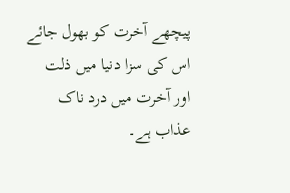پیچھے آخرت کو بھول جائے اس کی سزا دنیا میں ذلت اور آخرت میں درد ناک عذاب ہے۔